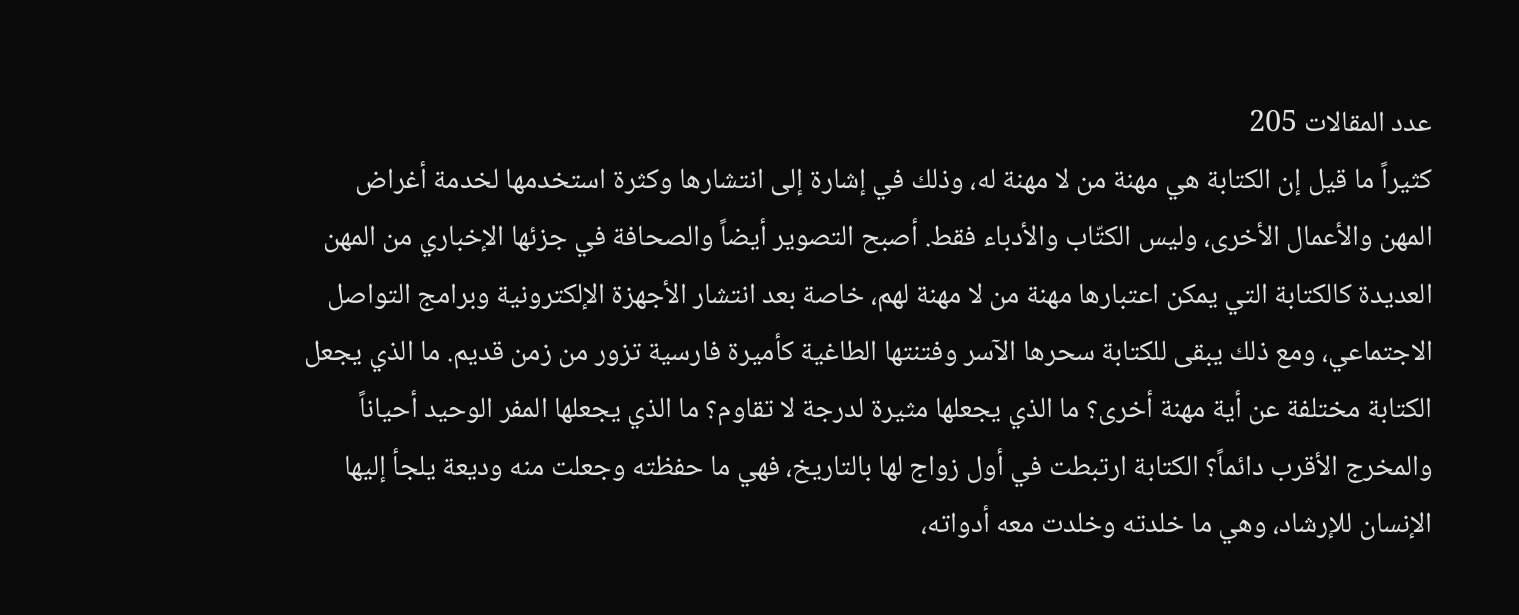عدد المقالات 205
كثيراً ما قيل إن الكتابة هي مهنة من لا مهنة له، وذلك في إشارة إلى انتشارها وكثرة استخدمها لخدمة أغراض المهن والأعمال الأخرى، وليس الكتّاب والأدباء فقط. أصبح التصوير أيضاً والصحافة في جزئها الإخباري من المهن العديدة كالكتابة التي يمكن اعتبارها مهنة من لا مهنة لهم، خاصة بعد انتشار الأجهزة الإلكترونية وبرامج التواصل الاجتماعي، ومع ذلك يبقى للكتابة سحرها الآسر وفتنتها الطاغية كأميرة فارسية تزور من زمن قديم. ما الذي يجعل الكتابة مختلفة عن أية مهنة أخرى؟ ما الذي يجعلها مثيرة لدرجة لا تقاوم؟ ما الذي يجعلها المفر الوحيد أحياناً والمخرج الأقرب دائماً؟ الكتابة ارتبطت في أول زواج لها بالتاريخ، فهي ما حفظته وجعلت منه وديعة يلجأ إليها الإنسان للإرشاد، وهي ما خلدته وخلدت معه أدواته،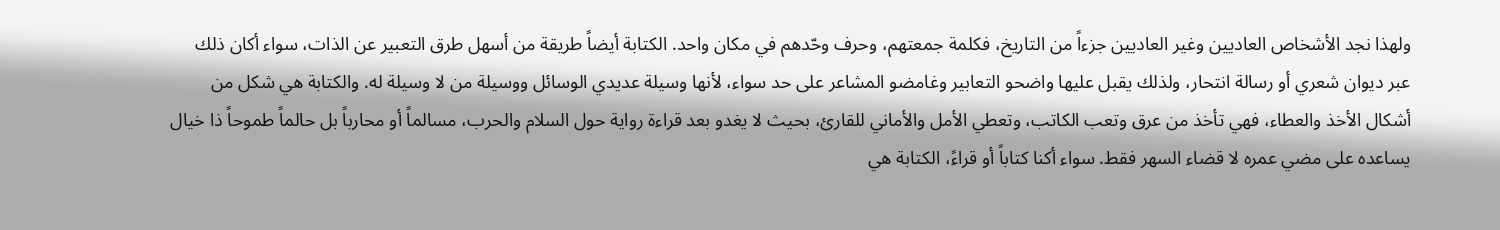ولهذا نجد الأشخاص العاديين وغير العاديين جزءاً من التاريخ، فكلمة جمعتهم، وحرف وحّدهم في مكان واحد. الكتابة أيضاً طريقة من أسهل طرق التعبير عن الذات، سواء أكان ذلك عبر ديوان شعري أو رسالة انتحار، ولذلك يقبل عليها واضحو التعابير وغامضو المشاعر على حد سواء، لأنها وسيلة عديدي الوسائل ووسيلة من لا وسيلة له. والكتابة هي شكل من أشكال الأخذ والعطاء، فهي تأخذ من عرق وتعب الكاتب، وتعطي الأمل والأماني للقارئ، بحيث لا يغدو بعد قراءة رواية حول السلام والحرب، مسالماً أو محارباً بل حالماً طموحاً ذا خيال يساعده على مضي عمره لا قضاء السهر فقط. سواء أكنا كتاباً أو قراءً، الكتابة هي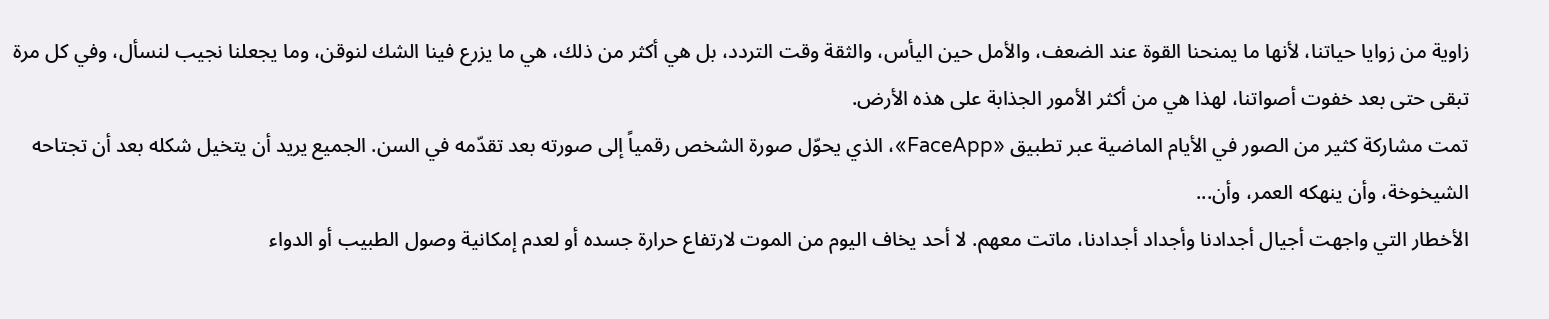زاوية من زوايا حياتنا، لأنها ما يمنحنا القوة عند الضعف، والأمل حين اليأس، والثقة وقت التردد، بل هي أكثر من ذلك، هي ما يزرع فينا الشك لنوقن، وما يجعلنا نجيب لنسأل، وفي كل مرة تبقى حتى بعد خفوت أصواتنا، لهذا هي من أكثر الأمور الجذابة على هذه الأرض.
تمت مشاركة كثير من الصور في الأيام الماضية عبر تطبيق «FaceApp»، الذي يحوّل صورة الشخص رقمياً إلى صورته بعد تقدّمه في السن. الجميع يريد أن يتخيل شكله بعد أن تجتاحه الشيخوخة، وأن ينهكه العمر، وأن...
الأخطار التي واجهت أجيال أجدادنا وأجداد أجدادنا، ماتت معهم. لا أحد يخاف اليوم من الموت لارتفاع حرارة جسده أو لعدم إمكانية وصول الطبيب أو الدواء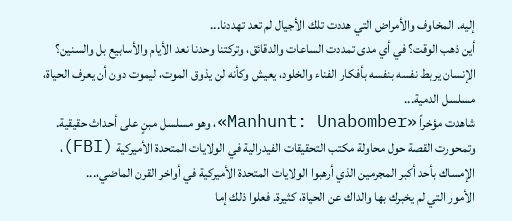إليه. المخاوف والأمراض التي هددت تلك الأجيال لم تعد تهددنا...
أين ذهب الوقت؟ في أي مدى تمددت الساعات والدقائق، وتركتنا وحدنا نعد الأيام والأسابيع بل والسنين؟ الإنسان يربط نفسه بنفسه بأفكار الفناء والخلود، يعيش وكأنه لن يذوق الموت، ليموت دون أن يعرف الحياة، مسلسل الدمية...
شاهدت مؤخراً «Manhunt: Unabomber»، وهو مسلسل مبنٍ على أحداث حقيقية. وتمحورت القصة حول محاولة مكتب التحقيقات الفيدرالية في الولايات المتحدة الأميركية (FBI)، الإمساك بأحد أكبر المجرمين الذي أرهبوا الولايات المتحدة الأميركية في أواخر القرن الماضي،...
الأمور التي لم يخبرك بها والداك عن الحياة، كثيرة. فعلوا ذلك إما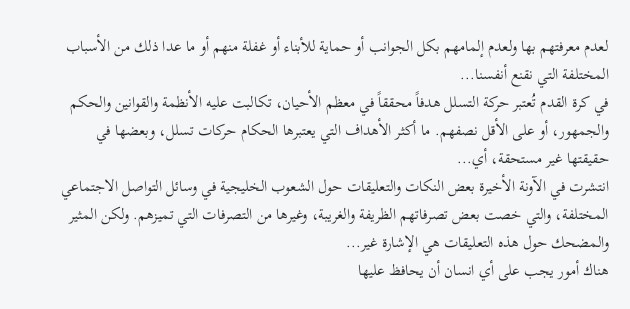لعدم معرفتهم بها ولعدم إلمامهم بكل الجوانب أو حماية للأبناء أو غفلة منهم أو ما عدا ذلك من الأسباب المختلفة التي نقنع أنفسنا...
في كرة القدم تُعتبر حركة التسلل هدفاً محققاً في معظم الأحيان، تكالبت عليه الأنظمة والقوانين والحكم والجمهور، أو على الأقل نصفهم. ما أكثر الأهداف التي يعتبرها الحكام حركات تسلل، وبعضها في حقيقتها غير مستحقة، أي...
انتشرت في الآونة الأخيرة بعض النكات والتعليقات حول الشعوب الخليجية في وسائل التواصل الاجتماعي المختلفة، والتي خصت بعض تصرفاتهم الظريفة والغريبة، وغيرها من التصرفات التي تميزهم. ولكن المثير والمضحك حول هذه التعليقات هي الإشارة غير...
هناك أمور يجب على أي انسان أن يحافظ عليها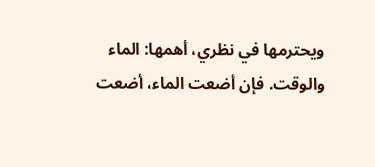ويحترمها في نظري، أهمها: الماء والوقت. فإن أضعت الماء، أضعت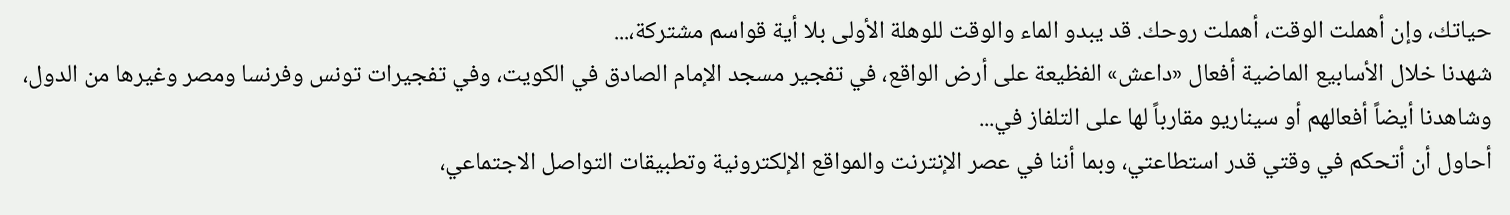حياتك، وإن أهملت الوقت، أهملت روحك. قد يبدو الماء والوقت للوهلة الأولى بلا أية قواسم مشتركة،...
شهدنا خلال الأسابيع الماضية أفعال «داعش» الفظيعة على أرض الواقع، في تفجير مسجد الإمام الصادق في الكويت، وفي تفجيرات تونس وفرنسا ومصر وغيرها من الدول، وشاهدنا أيضاً أفعالهم أو سيناريو مقارباً لها على التلفاز في...
أحاول أن أتحكم في وقتي قدر استطاعتي، وبما أننا في عصر الإنترنت والمواقع الإلكترونية وتطبيقات التواصل الاجتماعي،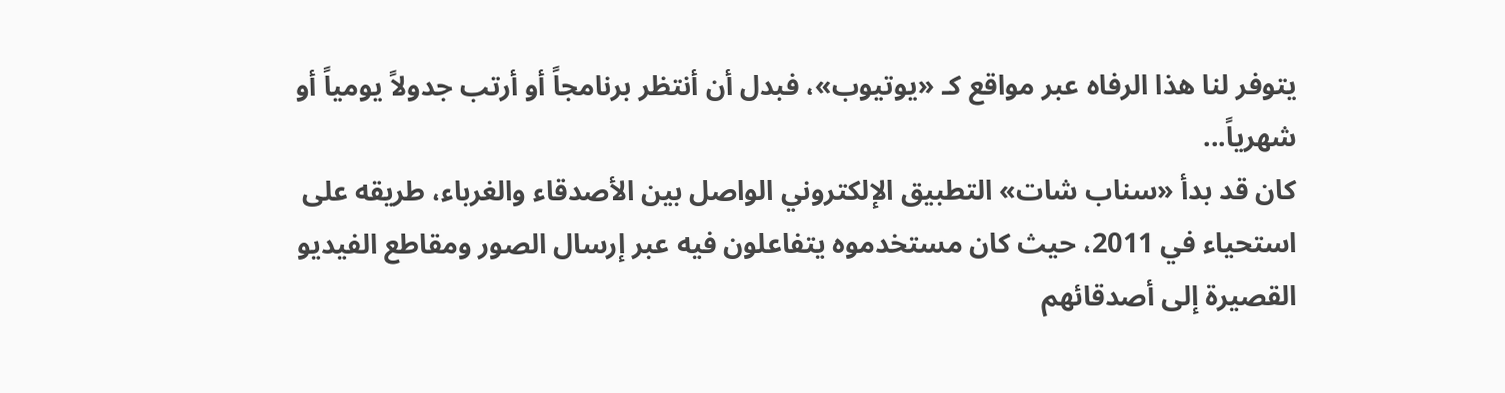يتوفر لنا هذا الرفاه عبر مواقع كـ «يوتيوب»، فبدل أن أنتظر برنامجاً أو أرتب جدولاً يومياً أو شهرياً...
كان قد بدأ «سناب شات» التطبيق الإلكتروني الواصل بين الأصدقاء والغرباء، طريقه على استحياء في 2011، حيث كان مستخدموه يتفاعلون فيه عبر إرسال الصور ومقاطع الفيديو القصيرة إلى أصدقائهم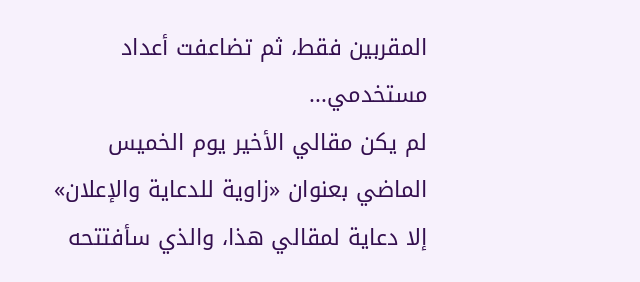المقربين فقط، ثم تضاعفت أعداد مستخدمي...
لم يكن مقالي الأخير يوم الخميس الماضي بعنوان «زاوية للدعاية والإعلان» إلا دعاية لمقالي هذا، والذي سأفتتحه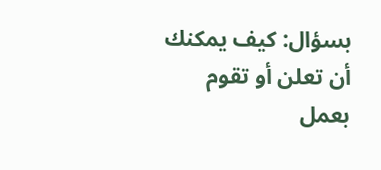بسؤال: كيف يمكنك أن تعلن أو تقوم بعمل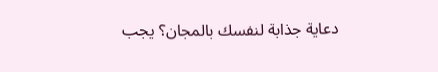دعاية جذابة لنفسك بالمجان؟ يجب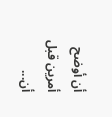أن أوضح أمرين قبل أن...